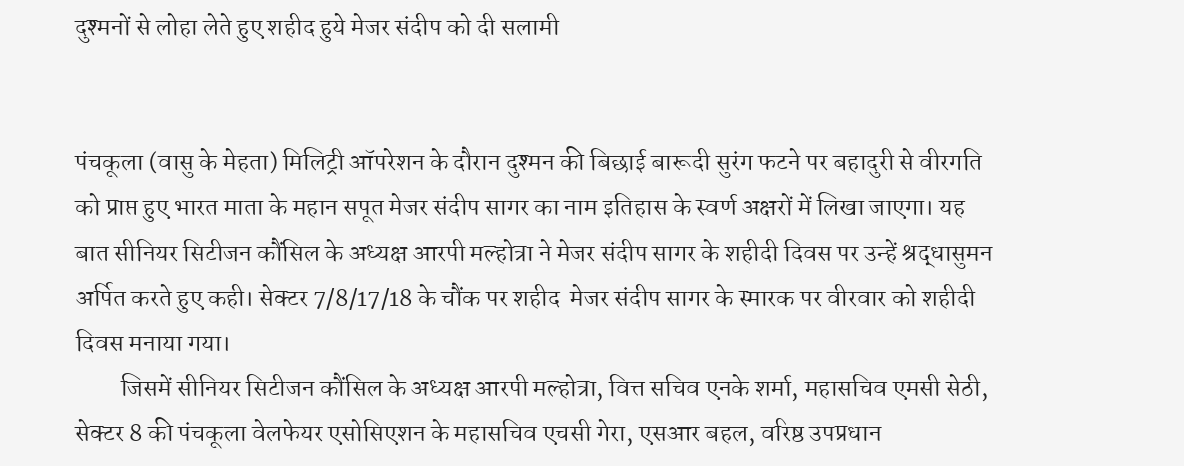दुश्मनों से लोहा लेते हुए शहीद हुये मेजर संदीप को दी सलामी


पंचकूला (वासु के मेहता) मिलिट्री ऑपरेशन के दौरान दुश्मन की बिछाई बारूदी सुरंग फटने पर बहादुरी से वीरगति को प्राप्त हुए भारत माता के महान सपूत मेजर संदीप सागर का नाम इतिहास के स्वर्ण अक्षरों में लिखा जाएगा। यह बात सीनियर सिटीजन कौंसिल के अध्यक्ष आरपी मल्होत्रा ने मेजर संदीप सागर के शहीदी दिवस पर उन्हें श्रद्धासुमन अर्पित करते हुए कही। सेक्टर 7/8/17/18 के चौंक पर शहीद  मेजर संदीप सागर के स्मारक पर वीरवार को शहीदी दिवस मनाया गया।
         जिसमें सीनियर सिटीजन कौंसिल के अध्यक्ष आरपी मल्होत्रा, वित्त सचिव एनके शर्मा, महासचिव एमसी सेठी, सेक्टर 8 की पंचकूला वेलफेयर एसोसिएशन के महासचिव एचसी गेरा, एसआर बहल, वरिष्ठ उपप्रधान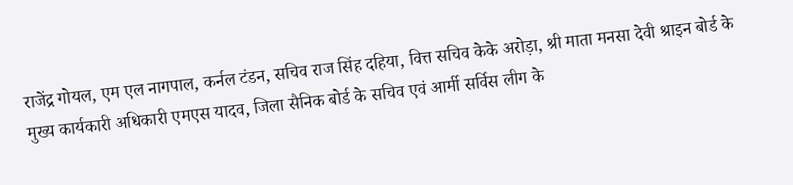राजेंद्र गोयल, एम एल नागपाल, कर्नल टंडन, सचिव राज सिंह दहिया, वित्त सचिव केके अरोड़ा, श्री माता मनसा देवी श्राइन बोर्ड के मुख्य कार्यकारी अधिकारी एमएस यादव, जिला सैनिक बोर्ड के सचिव एवं आर्मी सर्विस लीग के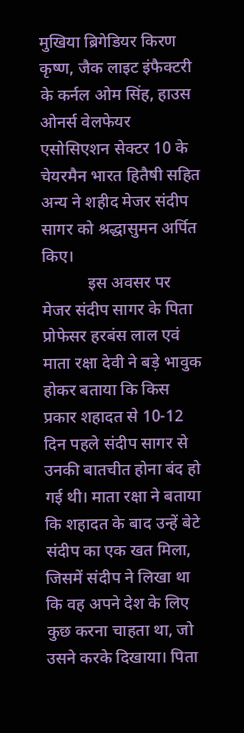मुखिया ब्रिगेडियर किरण कृष्ण, जैक लाइट इंफैक्टरी के कर्नल ओम सिंह, हाउस ओनर्स वेलफेयर एसोसिएशन सेक्टर 10 के चेयरमैन भारत हितैषी सहित अन्य ने शहीद मेजर संदीप सागर को श्रद्धासुमन अर्पित किए।
           इस अवसर पर मेजर संदीप सागर के पिता प्रोफेसर हरबंस लाल एवं माता रक्षा देवी ने बड़े भावुक होकर बताया कि किस प्रकार शहादत से 10-12 दिन पहले संदीप सागर से उनकी बातचीत होना बंद हो गई थी। माता रक्षा ने बताया कि शहादत के बाद उन्हें बेटे संदीप का एक खत मिला, जिसमें संदीप ने लिखा था कि वह अपने देश के लिए कुछ करना चाहता था, जो उसने करके दिखाया। पिता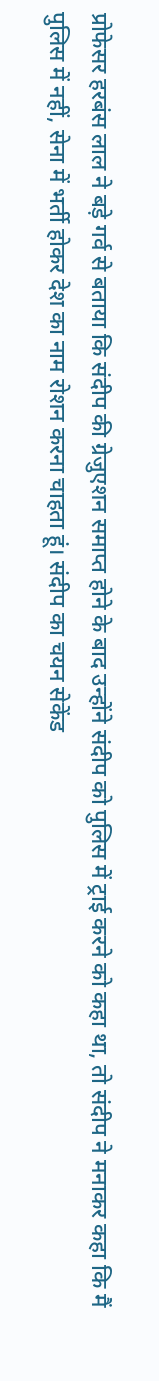प्रोफेसर हरबंस लाल ने बड़े गर्व से बताया कि संदीप की ग्रेजुएशन समाप्त होने के बाद उन्होंने संदीप को पुलिस में ट्राई करने को कहा था, तो संदीप ने मनाकर कहा कि मैं पुलिस में नहीं, सेना में भर्ती होकर देश का नाम रोशन करना चाहता हूं। संदीप का चयन सेकेंड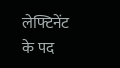लेफ्टिनेंट के पद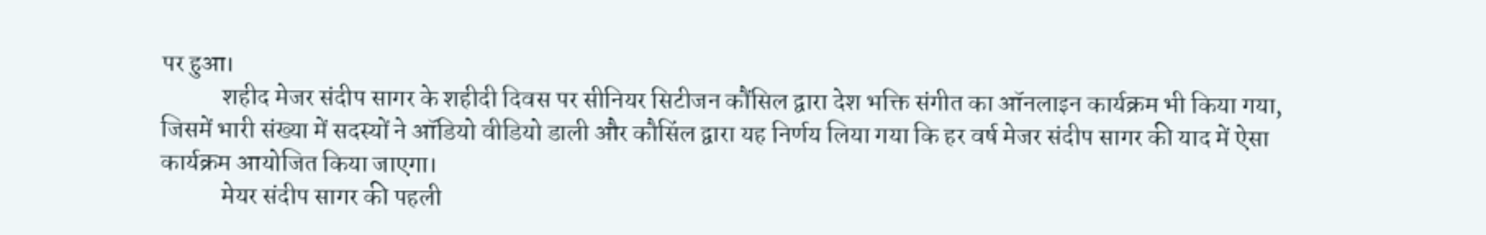पर हुआ।
            शहीद मेजर संदीप सागर के शहीदी दिवस पर सीनियर सिटीजन कौंसिल द्वारा देश भक्ति संगीत का ऑनलाइन कार्यक्रम भी किया गया, जिसमें भारी संख्या में सदस्यों ने ऑडियो वीडियो डाली और कौसिंल द्वारा यह निर्णय लिया गया कि हर वर्ष मेजर संदीप सागर की याद में ऐसा कार्यक्रम आयोजित किया जाएगा।
            मेयर संदीप सागर की पहली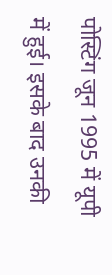पोस्टिंग जून 1995 में यूपी में हुई। इसके बाद उनकी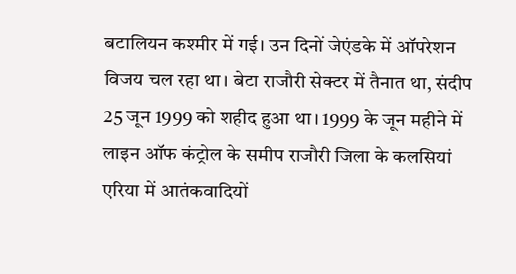बटालियन कश्मीर में गई। उन दिनों जेएंडके में ऑपरेशन विजय चल रहा था। बेटा राजौरी सेक्टर में तैनात था, संदीप 25 जून 1999 को शहीद हुआ था। 1999 के जून महीने में लाइन ऑफ कंट्रोल के समीप राजौरी जिला के कलसियां एरिया में आतंकवादियों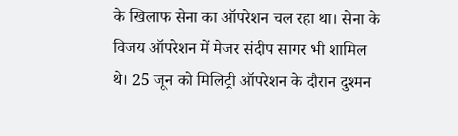के खिलाफ सेना का ऑपरेशन चल रहा था। सेना के विजय ऑपरेशन में मेजर संदीप सागर भी शामिल थे। 25 जून को मिलिट्री ऑपरेशन के दौरान दुश्मन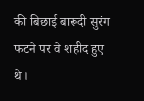की बिछाई बारूदी सुरंग फटने पर वे शहीद हुए थे।